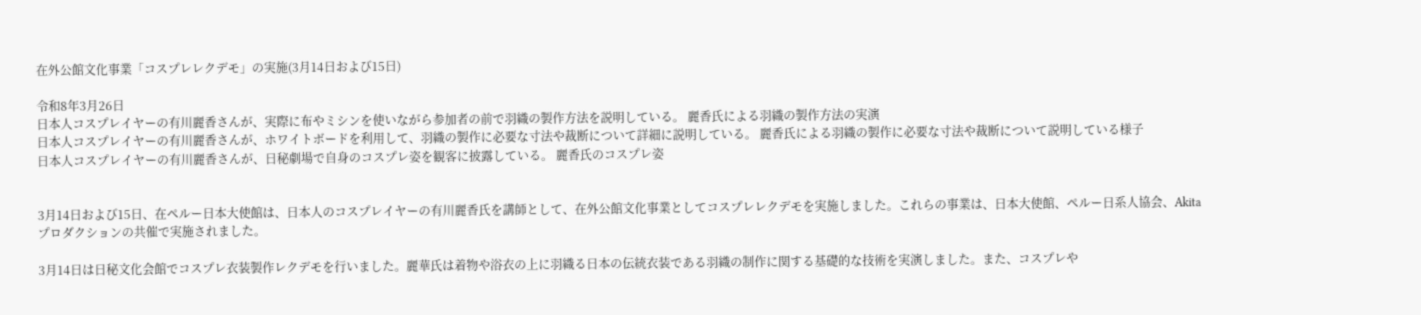在外公館文化事業「コスプレレクデモ」の実施(3月14日および15日)

令和8年3月26日
日本人コスプレイヤーの有川麗香さんが、実際に布やミシンを使いながら参加者の前で羽織の製作方法を説明している。 麗香氏による羽織の製作方法の実演
日本人コスプレイヤーの有川麗香さんが、ホワイトボードを利用して、羽織の製作に必要な寸法や裁断について詳細に説明している。 麗香氏による羽織の製作に必要な寸法や裁断について説明している様子
日本人コスプレイヤーの有川麗香さんが、日秘劇場で自身のコスプレ姿を観客に披露している。 麗香氏のコスプレ姿


3月14日および15日、在ペルー日本大使館は、日本人のコスプレイヤーの有川麗香氏を講師として、在外公館文化事業としてコスプレレクデモを実施しました。これらの事業は、日本大使館、ペルー日系人協会、Akitaプロダクションの共催で実施されました。

3月14日は日秘文化会館でコスプレ衣装製作レクデモを行いました。麗華氏は着物や浴衣の上に羽織る日本の伝統衣装である羽織の制作に関する基礎的な技術を実演しました。また、コスプレや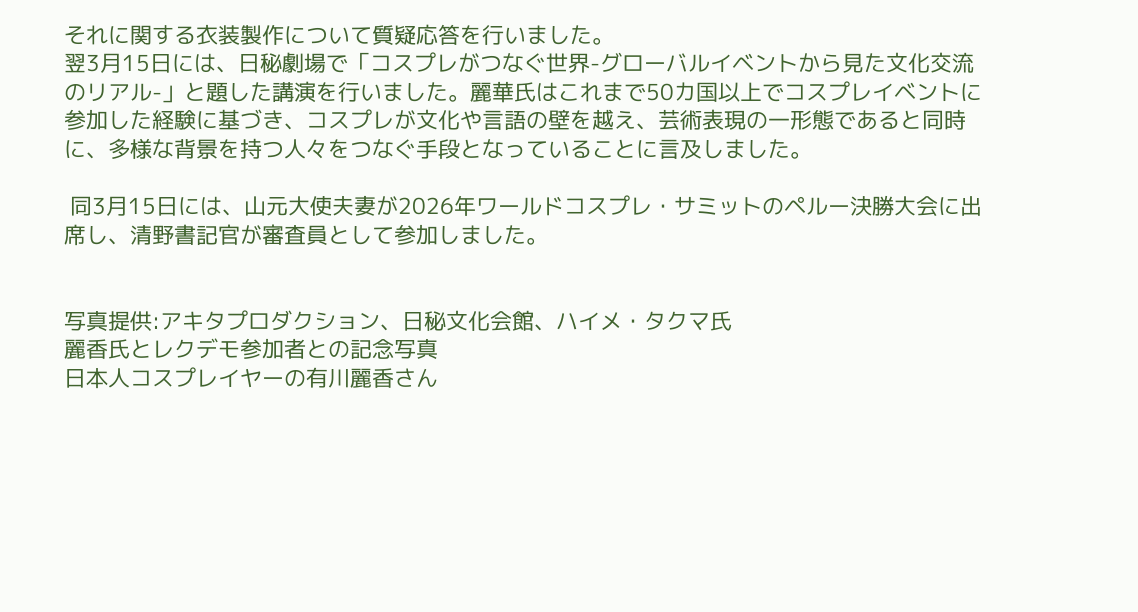それに関する衣装製作について質疑応答を行いました。
翌3月15日には、日秘劇場で「コスプレがつなぐ世界-グローバルイベントから見た文化交流のリアル-」と題した講演を行いました。麗華氏はこれまで50カ国以上でコスプレイベントに参加した経験に基づき、コスプレが文化や言語の壁を越え、芸術表現の一形態であると同時に、多様な背景を持つ人々をつなぐ手段となっていることに言及しました。

 同3月15日には、山元大使夫妻が2026年ワールドコスプレ・サミットのペルー決勝大会に出席し、清野書記官が審査員として参加しました。


写真提供:アキタプロダクション、日秘文化会館、ハイメ・タクマ氏
麗香氏とレクデモ参加者との記念写真
日本人コスプレイヤーの有川麗香さん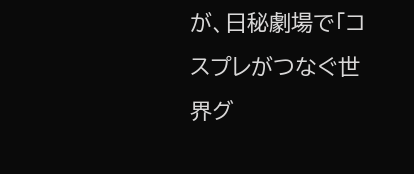が、日秘劇場で「コスプレがつなぐ世界グ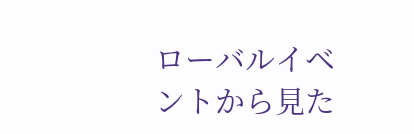ローバルイベントから見た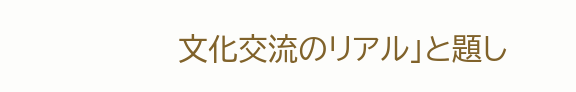文化交流のリアル」と題し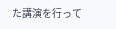た講演を行って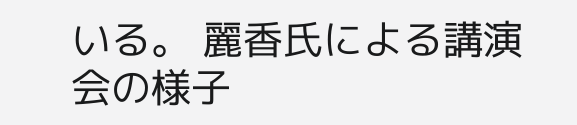いる。 麗香氏による講演会の様子